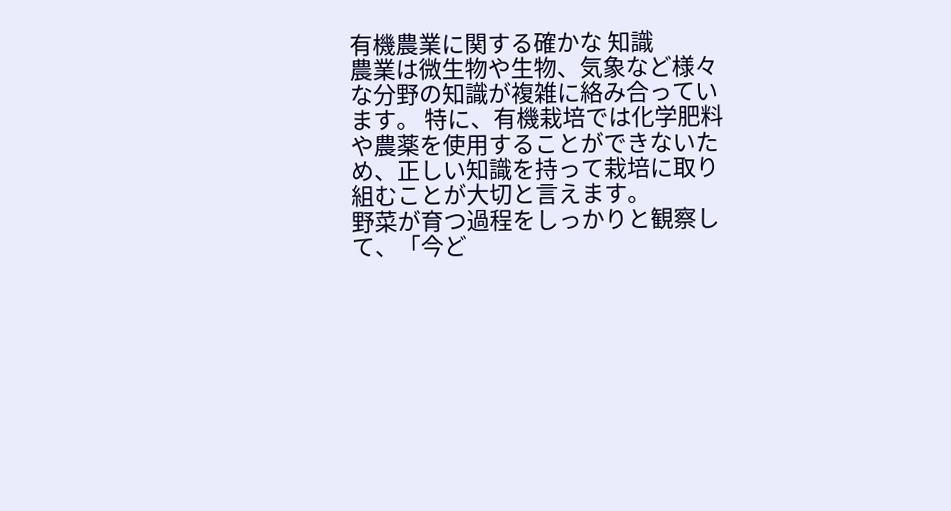有機農業に関する確かな 知識
農業は微生物や生物、気象など様々な分野の知識が複雑に絡み合っています。 特に、有機栽培では化学肥料や農薬を使用することができないため、正しい知識を持って栽培に取り組むことが大切と言えます。
野菜が育つ過程をしっかりと観察して、「今ど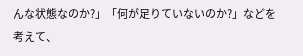んな状態なのか?」「何が足りていないのか?」などを考えて、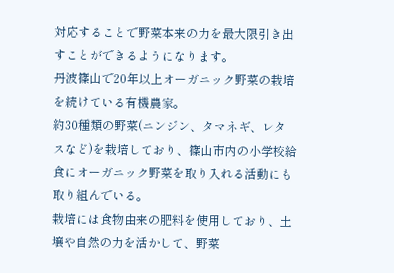対応することで野菜本来の力を最大限引き出すことができるようになります。
丹波篠山で20年以上オーガニック野菜の栽培を続けている有機農家。
約30種類の野菜(ニンジン、タマネギ、レタスなど)を栽培しており、篠山市内の小学校給食にオーガニック野菜を取り入れる活動にも取り組んでいる。
栽培には食物由来の肥料を使用しており、土壌や自然の力を活かして、野菜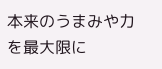本来のうまみや力を最大限に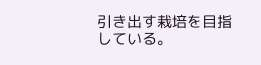引き出す栽培を目指している。